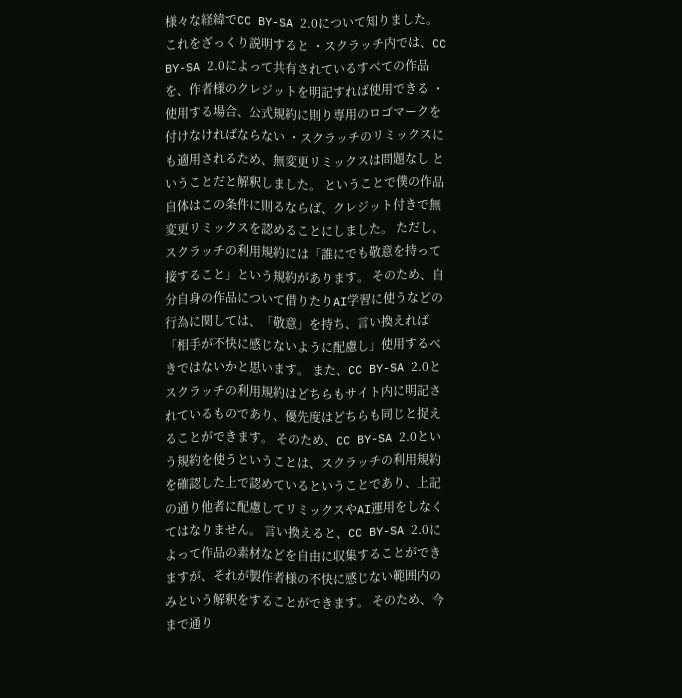様々な経緯でCC BY-SA 2.0について知りました。 これをざっくり説明すると ・スクラッチ内では、CC BY-SA 2.0によって共有されているすべての作品を、作者様のクレジットを明記すれば使用できる ・使用する場合、公式規約に則り専用のロゴマークを付けなければならない ・スクラッチのリミックスにも適用されるため、無変更リミックスは問題なし ということだと解釈しました。 ということで僕の作品自体はこの条件に則るならば、クレジット付きで無変更リミックスを認めることにしました。 ただし、スクラッチの利用規約には「誰にでも敬意を持って接すること」という規約があります。 そのため、自分自身の作品について借りたりAI学習に使うなどの行為に関しては、「敬意」を持ち、言い換えれば「相手が不快に感じないように配慮し」使用するべきではないかと思います。 また、CC BY-SA 2.0とスクラッチの利用規約はどちらもサイト内に明記されているものであり、優先度はどちらも同じと捉えることができます。 そのため、CC BY-SA 2.0という規約を使うということは、スクラッチの利用規約を確認した上で認めているということであり、上記の通り他者に配慮してリミックスやAI運用をしなくてはなりません。 言い換えると、CC BY-SA 2.0によって作品の素材などを自由に収集することができますが、それが製作者様の不快に感じない範囲内のみという解釈をすることができます。 そのため、今まで通り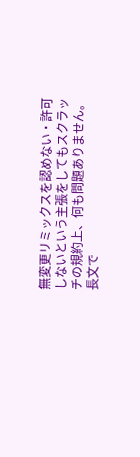無変更リミックスを認めない・許可しないという主張をしてもスクラッチの規約上、何も問題ありません。 長文で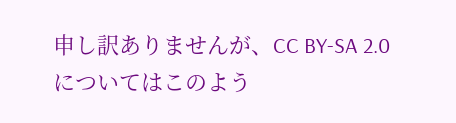申し訳ありませんが、CC BY-SA 2.0についてはこのよう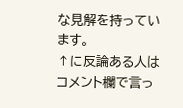な見解を持っています。
↑に反論ある人はコメント欄で言っ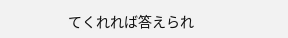てくれれば答えられ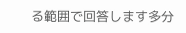る範囲で回答します多分